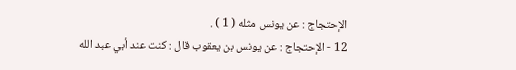الإحتجاج : عن يونس مثله ( 1 ) .
12 - الإحتجاج : عن يونس بن يعقوب قال : كنت عند أبي عبد الله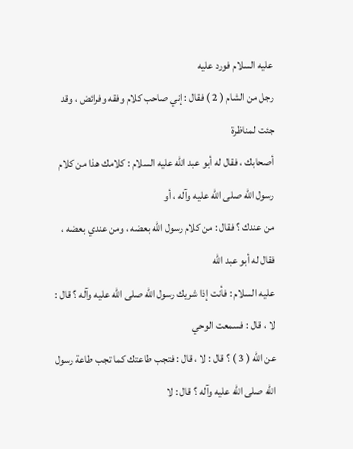عليه السلام فورد عليه
رجل من الشام ( 2 ) فقال : إني صاحب كلام وفقه وفرائض ، وقد جئت لمناظرة
أصحابك ، فقال له أبو عبد الله عليه السلام : كلامك هذا من كلام رسول الله صلى الله عليه وآله ، أو
من عندك ؟ فقال : من كلام رسول الله بعضه ، ومن عندي بعضه ، فقال له أبو عبد الله
عليه السلام : فأنت إذا شريك رسول الله صلى الله عليه وآله ؟ قال : لا ، قال : فسمعت الوحي
عن الله ( 3 ) ؟ قال : لا ، قال : فتجب طاعتك كما تجب طاعة رسول الله صلى الله عليه وآله ؟ قال : لا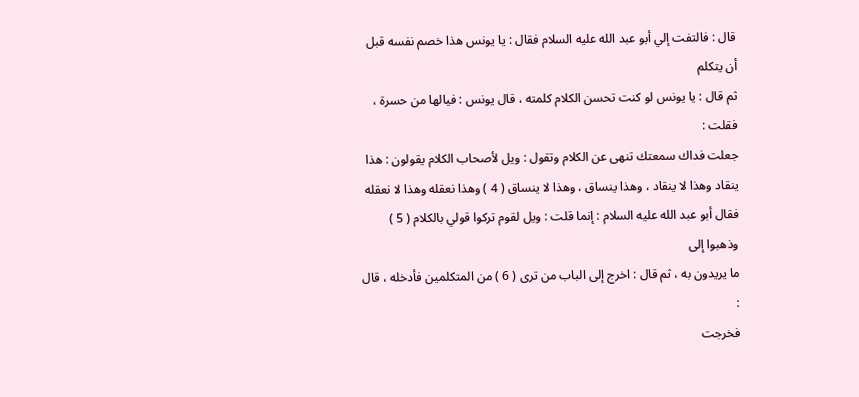قال : فالتفت إلي أبو عبد الله عليه السلام فقال : يا يونس هذا خصم نفسه قبل أن يتكلم
ثم قال : يا يونس لو كنت تحسن الكلام كلمته ، قال يونس : فيالها من حسرة ، فقلت :
جعلت فداك سمعتك تنهى عن الكلام وتقول : ويل لأصحاب الكلام يقولون : هذا
ينقاد وهذا لا ينقاد ، وهذا ينساق ، وهذا لا ينساق ( 4 ) وهذا نعقله وهذا لا نعقله
فقال أبو عبد الله عليه السلام : إنما قلت : ويل لقوم تركوا قولي بالكلام ( 5 ) وذهبوا إلى
ما يريدون به ، ثم قال : اخرج إلى الباب من ترى ( 6 ) من المتكلمين فأدخله ، قال :
فخرجت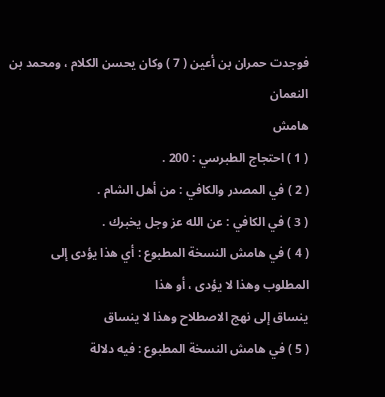فوجدت حمران بن أعين ( 7 ) وكان يحسن الكلام ، ومحمد بن النعمان
هامش
( 1 ) احتجاج الطبرسي : 200 .
( 2 ) في المصدر والكافي : من أهل الشام .
( 3 ) في الكافي : عن الله عز وجل يخبرك .
( 4 ) في هامش النسخة المطبوع : أي هذا يؤدى إلى المطلوب وهذا لا يؤدى ، أو هذا
ينساق إلى نهج الاصطلاح وهذا لا ينساق
( 5 ) في هامش النسخة المطبوع : فيه دلالة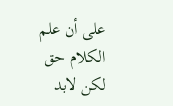على أن علم الكلام حق لكن لابد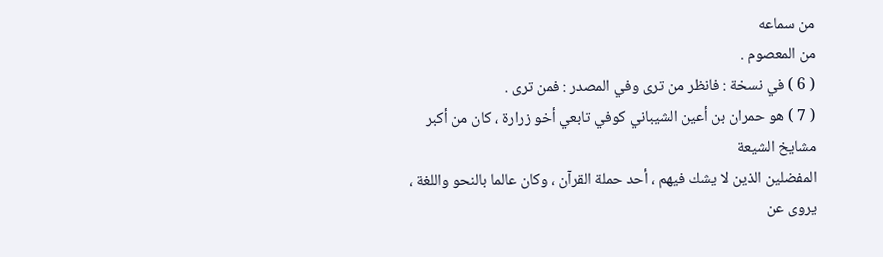من سماعه
من المعصوم .
( 6 ) في نسخة : فانظر من ترى وفي المصدر : فمن ترى .
( 7 ) هو حمران بن أعين الشيباني كوفي تابعي أخو زرارة ، كان من أكبر مشايخ الشيعة
المفضلين الذين لا يشك فيهم ، أحد حملة القرآن ، وكان عالما بالنحو واللغة ، يروى عن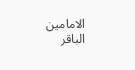الامامين الباقر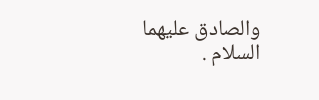والصادق عليهما السلام .